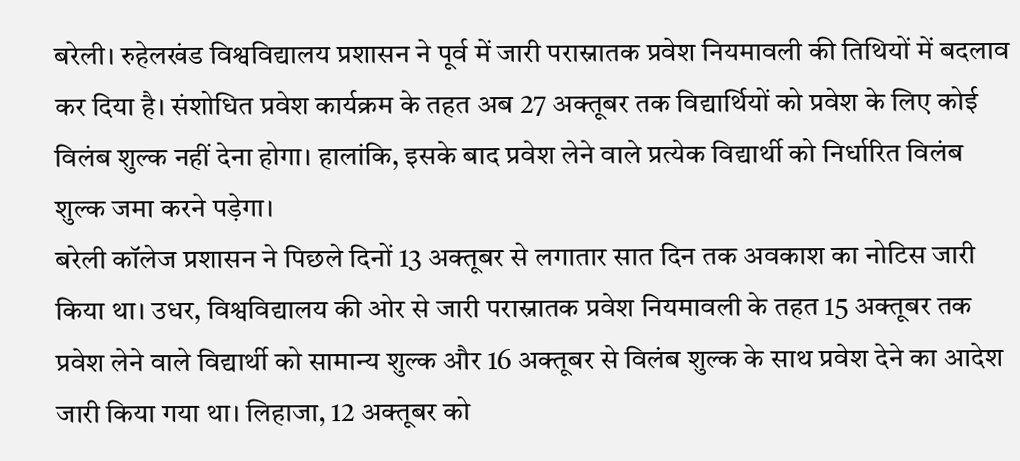बरेली। रुहेलखंड विश्वविद्यालय प्रशासन ने पूर्व में जारी परास्नातक प्रवेश नियमावली की तिथियों में बदलाव कर दिया है। संशोधित प्रवेश कार्यक्रम के तहत अब 27 अक्तूबर तक विद्यार्थियों को प्रवेश के लिए कोई विलंब शुल्क नहीं देना होगा। हालांकि, इसके बाद प्रवेश लेने वाले प्रत्येक विद्यार्थी को निर्धारित विलंब शुल्क जमा करने पड़ेगा।
बरेली कॉलेज प्रशासन ने पिछले दिनों 13 अक्तूबर से लगातार सात दिन तक अवकाश का नोटिस जारी किया था। उधर, विश्वविद्यालय की ओर से जारी परास्नातक प्रवेश नियमावली के तहत 15 अक्तूबर तक प्रवेश लेने वाले विद्यार्थी को सामान्य शुल्क और 16 अक्तूबर से विलंब शुल्क के साथ प्रवेश देने का आदेश जारी किया गया था। लिहाजा, 12 अक्तूबर को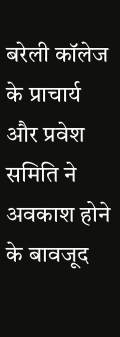बरेली कॉलेज के प्राचार्य और प्रवेश समिति ने अवकाश होने के बावजूद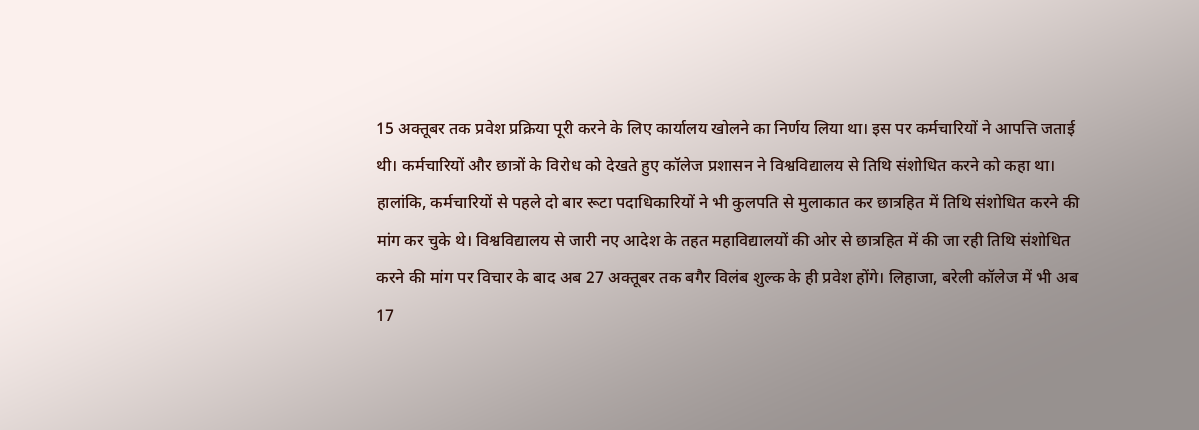15 अक्तूबर तक प्रवेश प्रक्रिया पूरी करने के लिए कार्यालय खोलने का निर्णय लिया था। इस पर कर्मचारियों ने आपत्ति जताई थी। कर्मचारियों और छात्रों के विरोध को देखते हुए कॉलेज प्रशासन ने विश्वविद्यालय से तिथि संशोधित करने को कहा था।
हालांकि, कर्मचारियों से पहले दो बार रूटा पदाधिकारियों ने भी कुलपति से मुलाकात कर छात्रहित में तिथि संशोधित करने की मांग कर चुके थे। विश्वविद्यालय से जारी नए आदेश के तहत महाविद्यालयों की ओर से छात्रहित में की जा रही तिथि संशोधित करने की मांग पर विचार के बाद अब 27 अक्तूबर तक बगैर विलंब शुल्क के ही प्रवेश होंगे। लिहाजा, बरेली कॉलेज में भी अब 17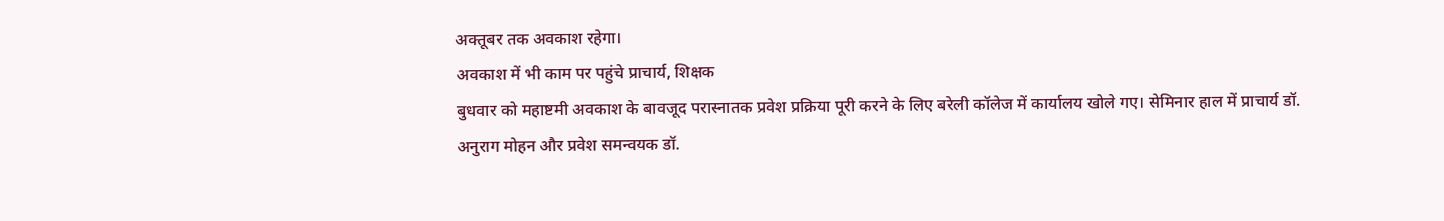अक्तूबर तक अवकाश रहेगा।
अवकाश में भी काम पर पहुंचे प्राचार्य, शिक्षक
बुधवार को महाष्टमी अवकाश के बावजूद परास्नातक प्रवेश प्रक्रिया पूरी करने के लिए बरेली कॉलेज में कार्यालय खोले गए। सेमिनार हाल में प्राचार्य डॉ. अनुराग मोहन और प्रवेश समन्वयक डॉ.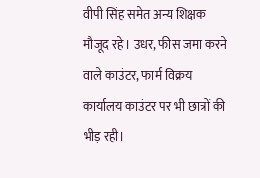वीपी सिंह समेत अन्य शिक्षक मौजूद रहे। उधर, फीस जमा करने वाले काउंटर, फार्म विक्रय कार्यालय काउंटर पर भी छात्रों की भीड़ रही।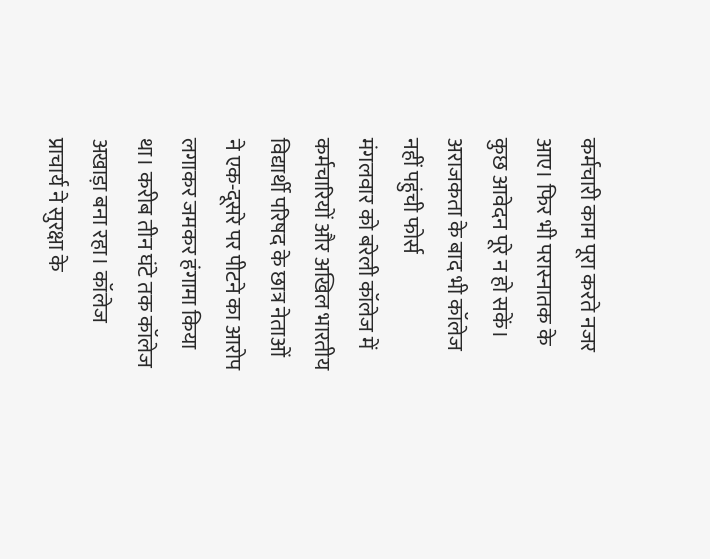कर्मचारी काम पूरा करते नजर आए। फिर भी परास्नातक के कुछ आवेदन पूरे न हो सकें।
अराजकता के बाद भी कॉलेज नहीं पहुंची फोर्स
मंगलवार को बरेली कॉलेज में कर्मचारियों और अखिल भारतीय विद्यार्थी परिषद के छात्र नेताओं ने एक-दूसरे पर पीटने का आरोप लगाकर जमकर हंगामा किया था। करीब तीन घंटे तक कॉलेज अखाड़ा बना रहा। कॉलेज प्राचार्य ने सुरक्षा के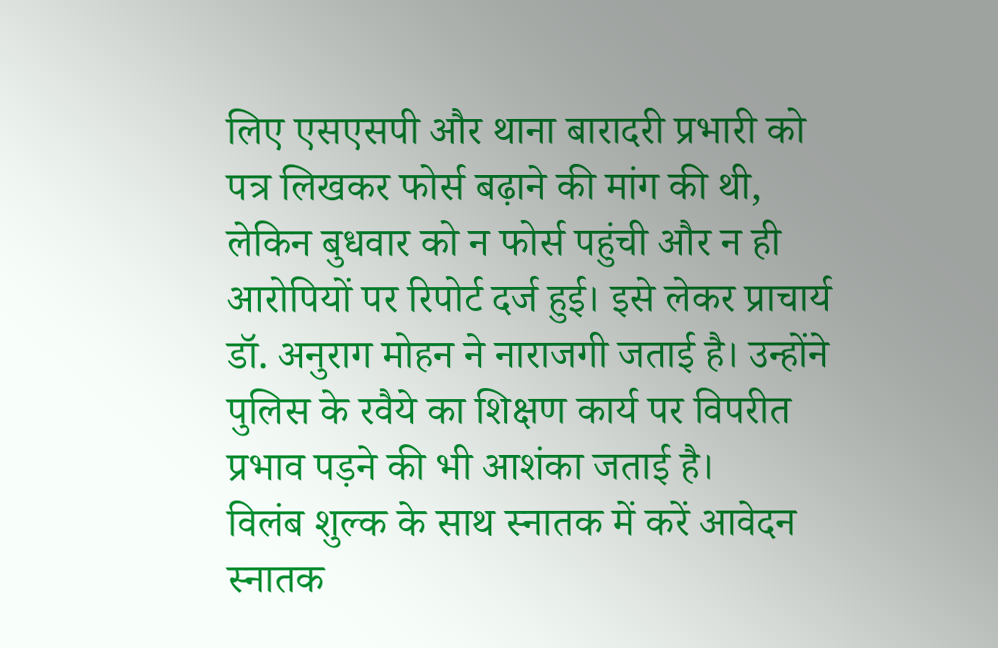लिए एसएसपी और थाना बारादरी प्रभारी को पत्र लिखकर फोर्स बढ़ाने की मांग की थी, लेकिन बुधवार को न फोर्स पहुंची और न ही आरोपियों पर रिपोर्ट दर्ज हुई। इसे लेकर प्राचार्य डॉ. अनुराग मोहन ने नाराजगी जताई है। उन्होंने पुलिस के रवैये का शिक्षण कार्य पर विपरीत प्रभाव पड़ने की भी आशंका जताई है।
विलंब शुल्क के साथ स्नातक में करें आवेदन
स्नातक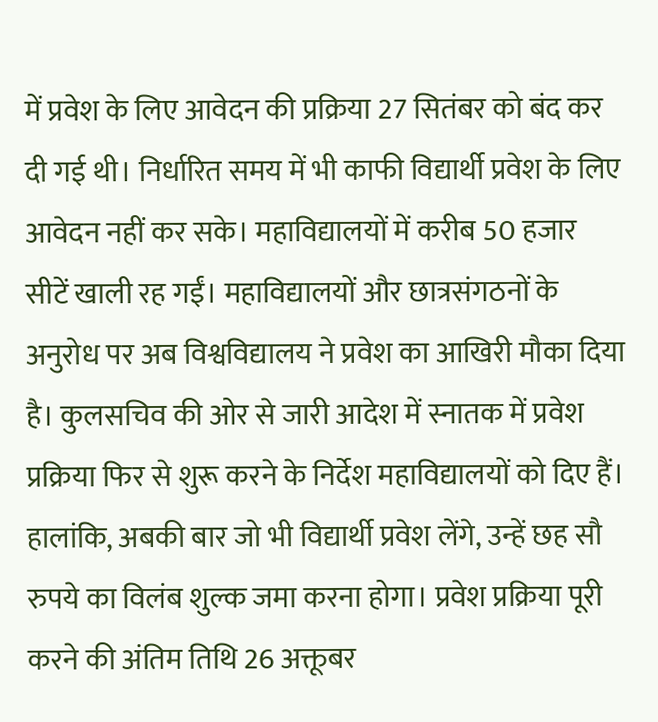में प्रवेश के लिए आवेदन की प्रक्रिया 27 सितंबर को बंद कर दी गई थी। निर्धारित समय में भी काफी विद्यार्थी प्रवेश के लिए आवेदन नहीं कर सके। महाविद्यालयों में करीब 50 हजार सीटें खाली रह गईं। महाविद्यालयों और छात्रसंगठनों के अनुरोध पर अब विश्वविद्यालय ने प्रवेश का आखिरी मौका दिया है। कुलसचिव की ओर से जारी आदेश में स्नातक में प्रवेश प्रक्रिया फिर से शुरू करने के निर्देश महाविद्यालयों को दिए हैं। हालांकि, अबकी बार जो भी विद्यार्थी प्रवेश लेंगे, उन्हें छह सौ रुपये का विलंब शुल्क जमा करना होगा। प्रवेश प्रक्रिया पूरी करने की अंतिम तिथि 26 अक्तूबर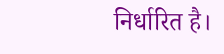निर्धारित है।